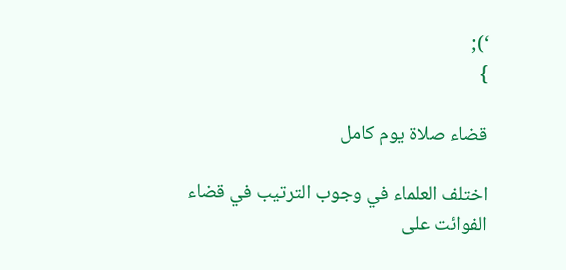‘);
}

قضاء صلاة يوم كامل

اختلف العلماء في وجوب الترتيب في قضاء الفوائت على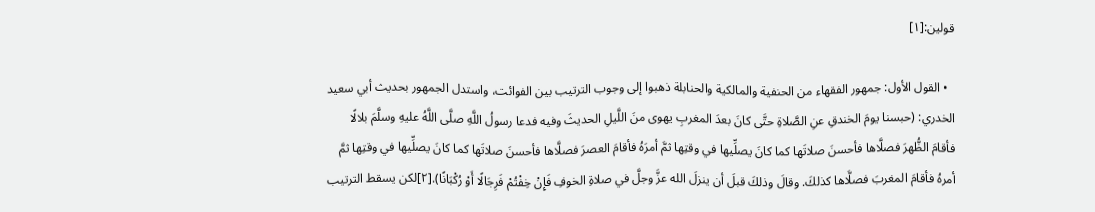قولين:[١]

  • القول الأول: جمهور الفقهاء من الحنفية والمالكية والحنابلة ذهبوا إلى وجوب الترتيب بين الفوائت، واستدل الجمهور بحديث أبي سعيد الخدري: (حبسنا يومَ الخندقِ عنِ الصَّلاةِ حتَّى كانَ بعدَ المغربِ يهوى منَ اللَّيلِ الحديثَ وفيه فدعا رسولُ اللَّهِ صلَّى اللَّهُ عليهِ وسلَّمَ بلالًا فأقامَ الظُّهرَ فصلَّاها فأحسنَ صلاتَها كما كانَ يصلِّيها في وقتِها ثمَّ أمرَهُ فأقامَ العصرَ فصلَّاها فأحسنَ صلاتَها كما كانَ يصلِّيها في وقتِها ثمَّ أمرهُ فأقامَ المغربَ فصلَّاها كذلكَ. وقالَ وذلكَ قبلَ أن ينزلَ الله عزَّ وجلَّ في صلاةِ الخوفِ فَإِنْ خِفْتُمْ فَرِجَالًا أَوْ رُكْبَانًا).[٢]لكن يسقط الترتيب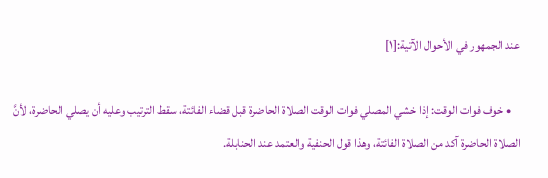عند الجمهور في الأحوال الآتية:[١]

    • خوف فوات الوقت: إذا خشي المصلي فوات الوقت الصلاة الحاضرة قبل قضاء الفائتة، سقط الترتيب وعليه أن يصلي الحاضرة، لأنَّ الصلاة الحاضرة آكد من الصلاة الفائتة، وهذا قول الحنفية والعتمد عند الحنابلة.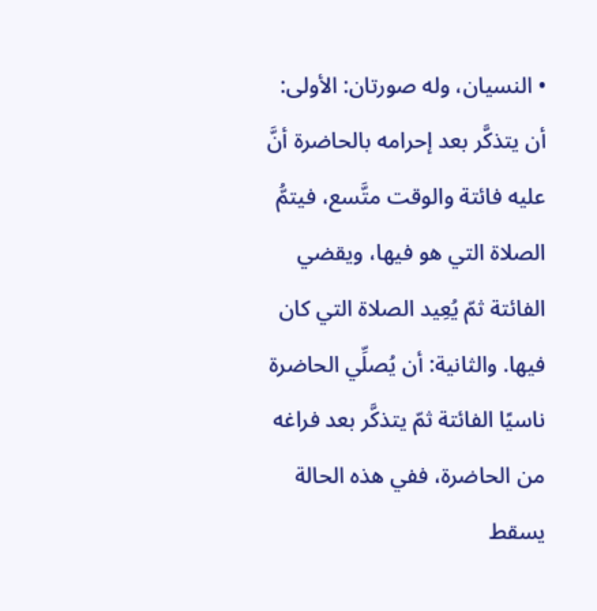• النسيان، وله صورتان: الأولى: أن يتذكَّر بعد إحرامه بالحاضرة أنَّ عليه فائتة والوقت متَّسع، فيتمُّ الصلاة التي هو فيها، ويقضي الفائتة ثمّ يُعِيد الصلاة التي كان فيها. والثانية: أن يُصلِّي الحاضرة ناسيًا الفائتة ثمّ يتذكَّر بعد فراغه من الحاضرة، ففي هذه الحالة يسقط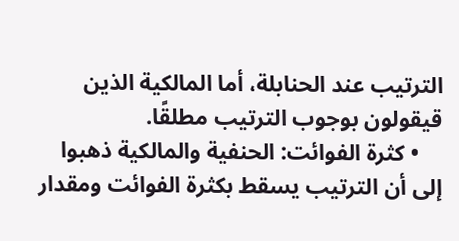الترتيب عند الحنابلة، أما المالكية الذين قيقولون بوجوب الترتيب مطلقًا.
    • كثرة الفوائت: الحنفية والمالكية ذهبوا إلى أن الترتيب يسقط بكثرة الفوائت ومقدار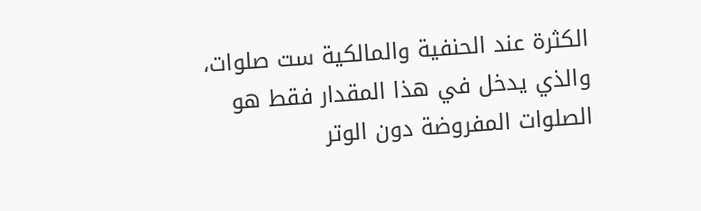الكثرة عند الحنفية والمالكية ست صلوات، والذي يدخل في هذا المقدار فقط هو الصلوات المفروضة دون الوتر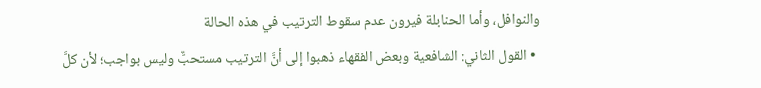والنوافل، وأما الحنابلة فيرون عدم سقوط الترتيب في هذه الحالة
  • القول الثاني: الشافعية وبعض الفقهاء ذهبوا إلى أنَّ الترتيب مستحبٌّ وليس بواجب؛ لأن كلَّ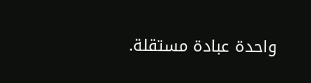واحدة عبادة مستقلة.